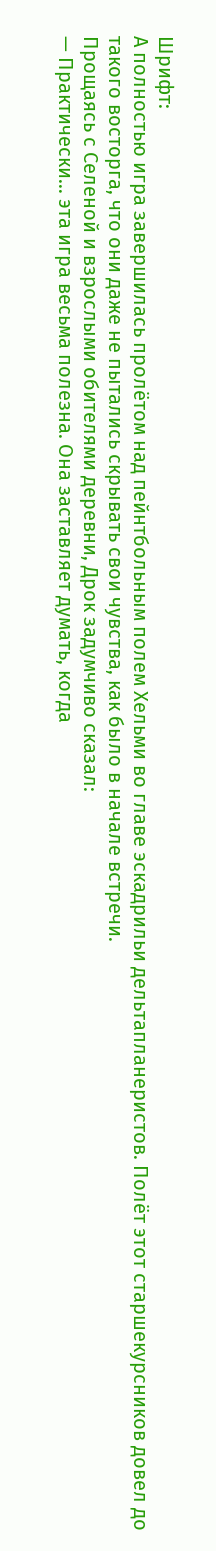Шрифт:
А полностью игра завершилась пролётом над пейнтбольным полем Хельми во главе эскадрильи дельтапланеристов. Полёт этот старшекурсников довел до такого восторга, что они даже не пытались скрывать свои чувства, как было в начале встречи.
Прощаясь с Селеной и взрослыми обителями деревни, Дрок задумчиво сказал:
— Практически… эта игра весьма полезна. Она заставляет думать, когда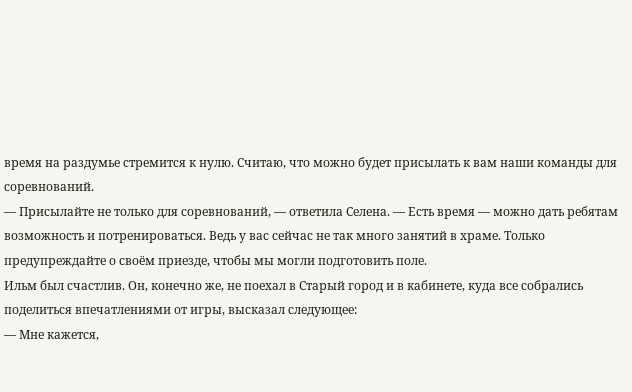время на раздумье стремится к нулю. Считаю, что можно будет присылать к вам наши команды для соревнований.
— Присылайте не только для соревнований, — ответила Селена. — Есть время — можно дать ребятам возможность и потренироваться. Ведь у вас сейчас не так много занятий в храме. Только предупреждайте о своём приезде, чтобы мы могли подготовить поле.
Ильм был счастлив. Он, конечно же, не поехал в Старый город и в кабинете, куда все собрались поделиться впечатлениями от игры, высказал следующее:
— Мне кажется,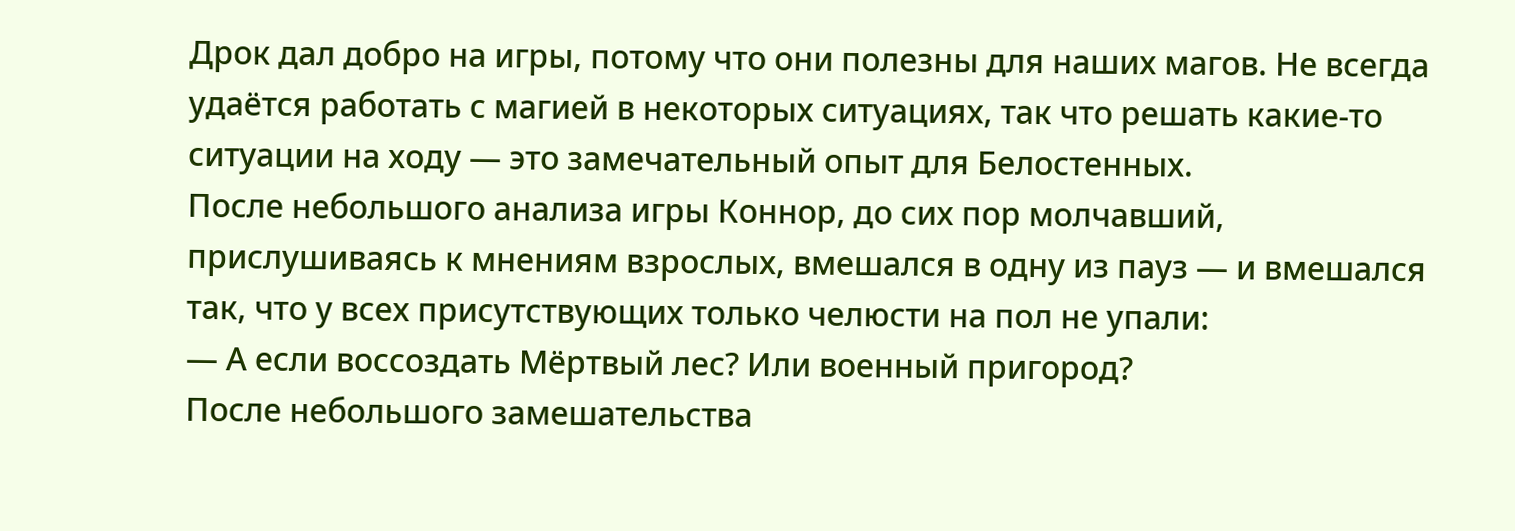Дрок дал добро на игры, потому что они полезны для наших магов. Не всегда удаётся работать с магией в некоторых ситуациях, так что решать какие-то ситуации на ходу — это замечательный опыт для Белостенных.
После небольшого анализа игры Коннор, до сих пор молчавший, прислушиваясь к мнениям взрослых, вмешался в одну из пауз — и вмешался так, что у всех присутствующих только челюсти на пол не упали:
— А если воссоздать Мёртвый лес? Или военный пригород?
После небольшого замешательства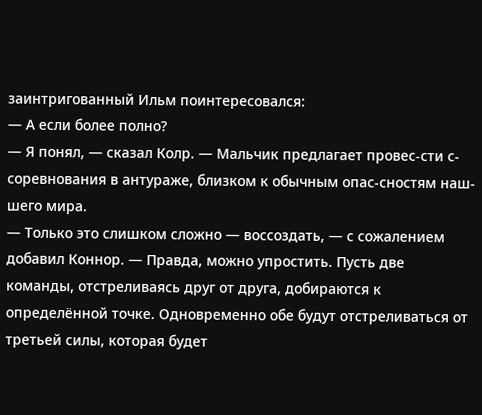заинтригованный Ильм поинтересовался:
— А если более полно?
— Я понял, — сказал Колр. — Мальчик предлагает провес-сти с-соревнования в антураже, близком к обычным опас-сностям наш-шего мира.
— Только это слишком сложно — воссоздать, — с сожалением добавил Коннор. — Правда, можно упростить. Пусть две команды, отстреливаясь друг от друга, добираются к определённой точке. Одновременно обе будут отстреливаться от третьей силы, которая будет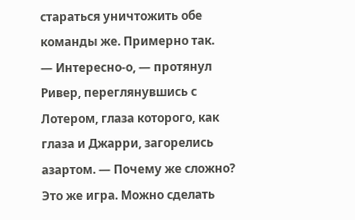стараться уничтожить обе команды же. Примерно так.
— Интересно-о, — протянул Ривер, переглянувшись с Лотером, глаза которого, как глаза и Джарри, загорелись азартом. — Почему же сложно? Это же игра. Можно сделать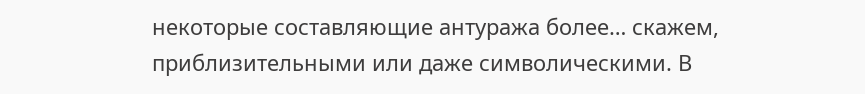некоторые составляющие антуража более… скажем, приблизительными или даже символическими. В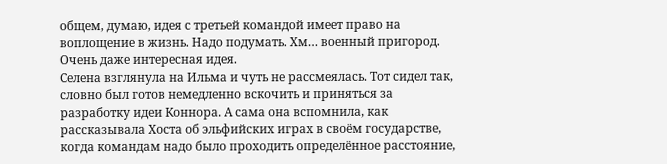общем, думаю, идея с третьей командой имеет право на воплощение в жизнь. Надо подумать. Хм… военный пригород. Очень даже интересная идея.
Селена взглянула на Ильма и чуть не рассмеялась. Тот сидел так, словно был готов немедленно вскочить и приняться за разработку идеи Коннора. А сама она вспомнила, как рассказывала Хоста об эльфийских играх в своём государстве, когда командам надо было проходить определённое расстояние,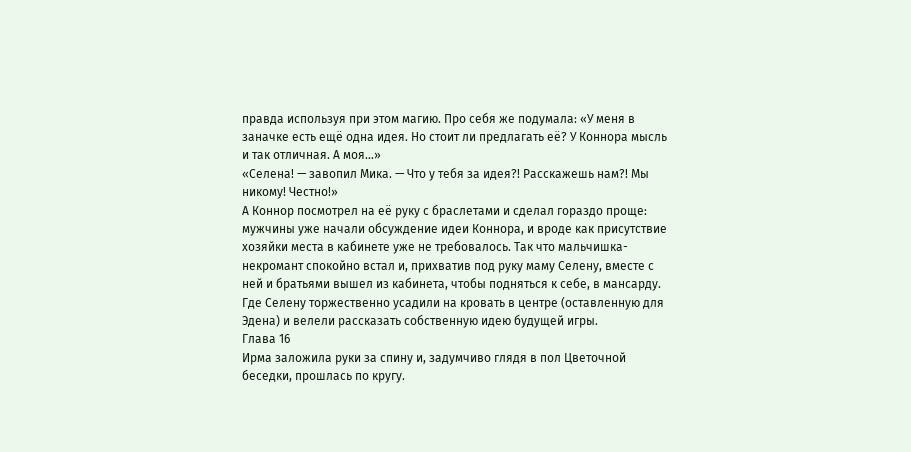правда используя при этом магию. Про себя же подумала: «У меня в заначке есть ещё одна идея. Но стоит ли предлагать её? У Коннора мысль и так отличная. А моя…»
«Селена! — завопил Мика. — Что у тебя за идея?! Расскажешь нам?! Мы никому! Честно!»
А Коннор посмотрел на её руку с браслетами и сделал гораздо проще: мужчины уже начали обсуждение идеи Коннора, и вроде как присутствие хозяйки места в кабинете уже не требовалось. Так что мальчишка-некромант спокойно встал и, прихватив под руку маму Селену, вместе с ней и братьями вышел из кабинета, чтобы подняться к себе, в мансарду. Где Селену торжественно усадили на кровать в центре (оставленную для Эдена) и велели рассказать собственную идею будущей игры.
Глава 16
Ирма заложила руки за спину и, задумчиво глядя в пол Цветочной беседки, прошлась по кругу.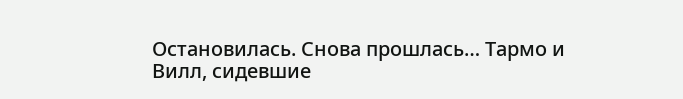Остановилась. Снова прошлась… Тармо и Вилл, сидевшие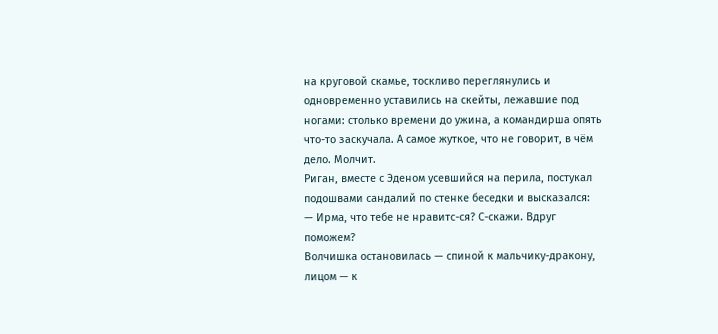на круговой скамье, тоскливо переглянулись и одновременно уставились на скейты, лежавшие под ногами: столько времени до ужина, а командирша опять что-то заскучала. А самое жуткое, что не говорит, в чём дело. Молчит.
Риган, вместе с Эденом усевшийся на перила, постукал подошвами сандалий по стенке беседки и высказался:
— Ирма, что тебе не нравитс-ся? С-скажи. Вдруг поможем?
Волчишка остановилась — спиной к мальчику-дракону, лицом — к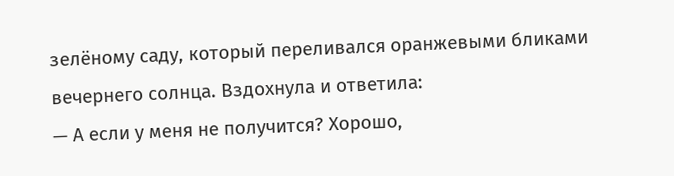зелёному саду, который переливался оранжевыми бликами вечернего солнца. Вздохнула и ответила:
— А если у меня не получится? Хорошо,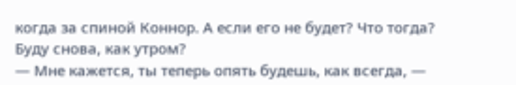когда за спиной Коннор. А если его не будет? Что тогда? Буду снова, как утром?
— Мне кажется, ты теперь опять будешь, как всегда, —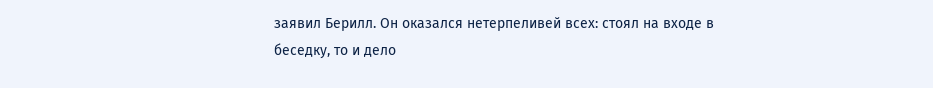заявил Берилл. Он оказался нетерпеливей всех: стоял на входе в беседку, то и дело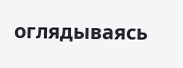оглядываясь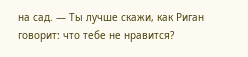на сад. — Ты лучше скажи, как Риган говорит: что тебе не нравится?